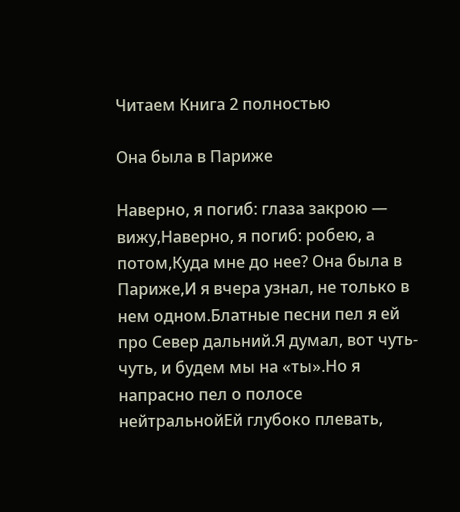Читаем Книга 2 полностью

Она была в Париже

Наверно, я погиб: глаза закрою — вижу,Наверно, я погиб: робею, а потом,Куда мне до нее? Она была в Париже,И я вчера узнал, не только в нем одном.Блатные песни пел я ей про Север дальний.Я думал, вот чуть-чуть, и будем мы на «ты».Но я напрасно пел о полосе нейтральнойЕй глубоко плевать,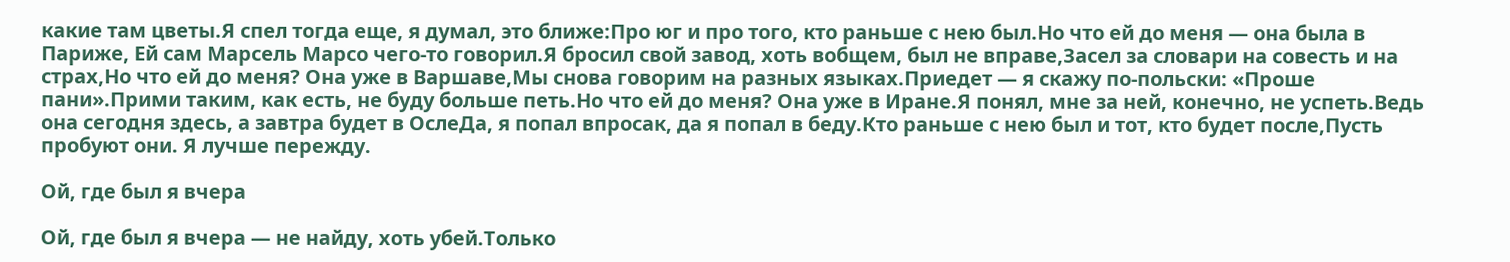какие там цветы.Я спел тогда еще, я думал, это ближе:Про юг и про того, кто раньше с нею был.Но что ей до меня — она была в Париже, Ей сам Марсель Марсо чего-то говорил.Я бросил свой завод, хоть вобщем, был не вправе,Засел за словари на совесть и на страх,Но что ей до меня? Она уже в Варшаве,Мы снова говорим на разных языках.Приедет — я скажу по-польски: «Проше пани».Прими таким, как есть, не буду больше петь.Но что ей до меня? Она уже в Иране.Я понял, мне за ней, конечно, не успеть.Ведь она сегодня здесь, а завтра будет в ОслеДа, я попал впросак, да я попал в беду.Кто раньше с нею был и тот, кто будет после,Пусть пробуют они. Я лучше пережду.

Ой, где был я вчера

Ой, где был я вчера — не найду, хоть убей.Только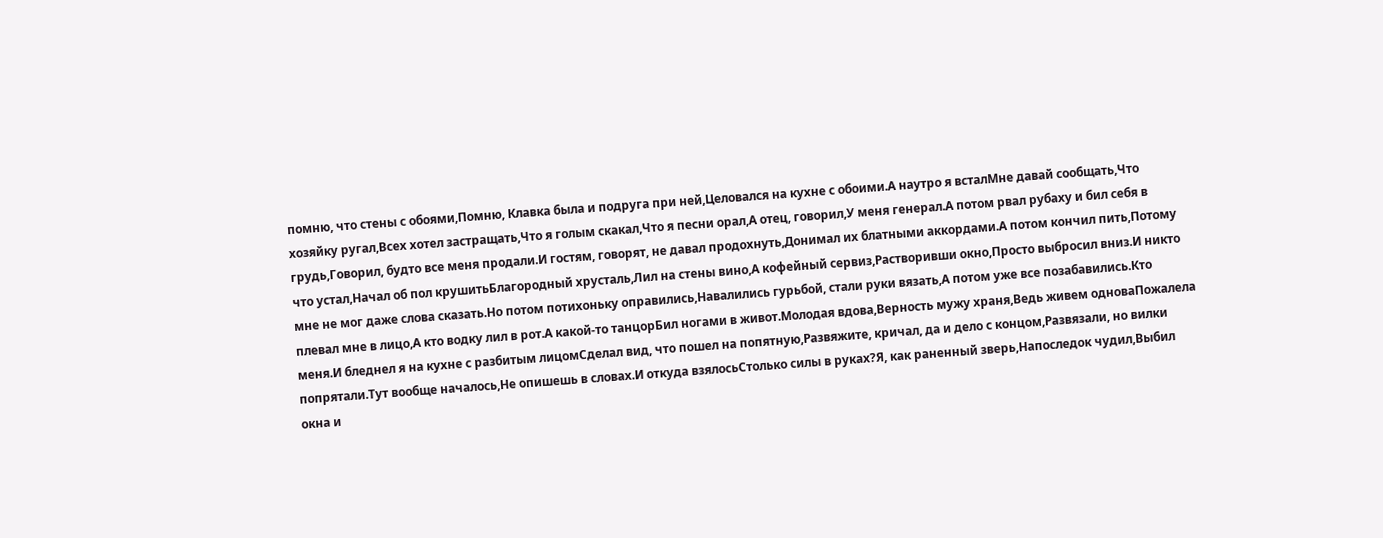помню, что стены с обоями,Помню, Клавка была и подруга при ней,Целовался на кухне с обоими.А наутро я всталМне давай сообщать,Что хозяйку ругал,Всех хотел застращать,Что я голым скакал,Что я песни орал,А отец, говорил,У меня генерал.А потом рвал рубаху и бил себя в грудь,Говорил, будто все меня продали.И гостям, говорят, не давал продохнуть,Донимал их блатными аккордами.А потом кончил пить,Потому что устал,Начал об пол крушитьБлагородный хрусталь,Лил на стены вино,А кофейный сервиз,Растворивши окно,Просто выбросил вниз.И никто мне не мог даже слова сказать.Но потом потихоньку оправились,Навалились гурьбой, стали руки вязать,А потом уже все позабавились.Кто плевал мне в лицо,А кто водку лил в рот.А какой-то танцорБил ногами в живот.Молодая вдова,Верность мужу храня,Ведь живем одноваПожалела меня.И бледнел я на кухне с разбитым лицомСделал вид, что пошел на попятную,Развяжите, кричал, да и дело с концом,Развязали, но вилки попрятали.Тут вообще началось,Не опишешь в словах.И откуда взялосьСтолько силы в руках?Я, как раненный зверь,Напоследок чудил,Выбил окна и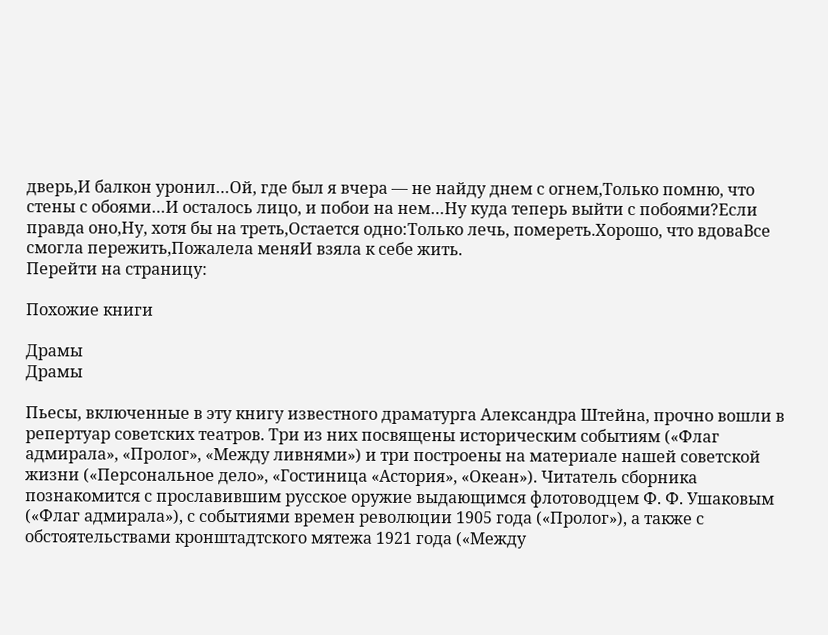дверь,И балкон уронил…Ой, где был я вчера — не найду днем с огнем,Только помню, что стены с обоями…И осталось лицо, и побои на нем…Ну куда теперь выйти с побоями?Если правда оно,Ну, хотя бы на треть,Остается одно:Только лечь, помереть.Хорошо, что вдоваВсе смогла пережить,Пожалела меняИ взяла к себе жить.
Перейти на страницу:

Похожие книги

Драмы
Драмы

Пьесы, включенные в эту книгу известного драматурга Александра Штейна, прочно вошли в репертуар советских театров. Три из них посвящены историческим событиям («Флаг адмирала», «Пролог», «Между ливнями») и три построены на материале нашей советской жизни («Персональное дело», «Гостиница «Астория», «Океан»). Читатель сборника познакомится с прославившим русское оружие выдающимся флотоводцем Ф. Ф. Ушаковым («Флаг адмирала»), с событиями времен революции 1905 года («Пролог»), а также с обстоятельствами кронштадтского мятежа 1921 года («Между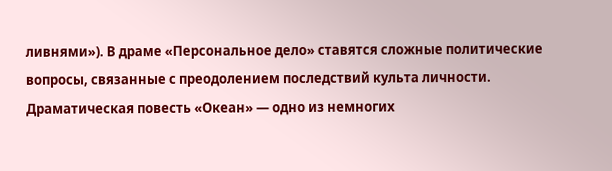ливнями»). В драме «Персональное дело» ставятся сложные политические вопросы, связанные с преодолением последствий культа личности. Драматическая повесть «Океан» — одно из немногих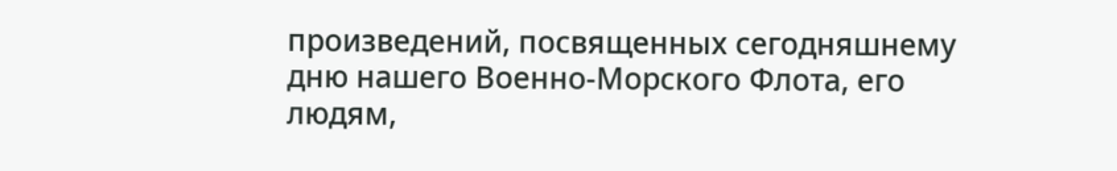произведений, посвященных сегодняшнему дню нашего Военно-Морского Флота, его людям,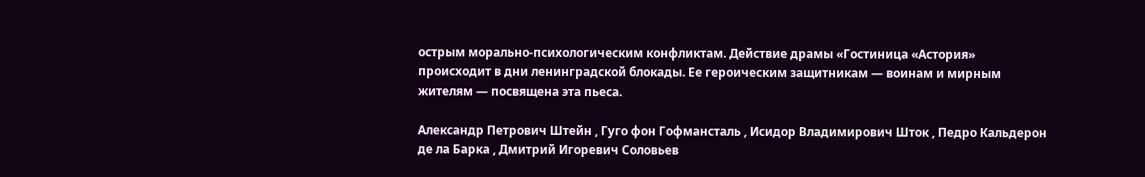острым морально-психологическим конфликтам. Действие драмы «Гостиница «Астория» происходит в дни ленинградской блокады. Ее героическим защитникам — воинам и мирным жителям — посвящена эта пьеса.

Александр Петрович Штейн , Гуго фон Гофмансталь , Исидор Владимирович Шток , Педро Кальдерон де ла Барка , Дмитрий Игоревич Соловьев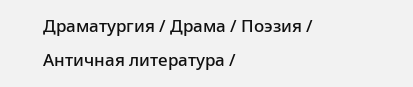Драматургия / Драма / Поэзия / Античная литература /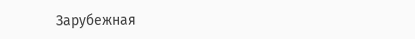Зарубежная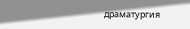драматургия